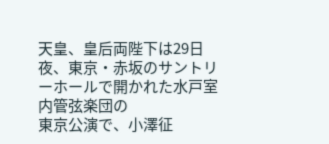天皇、皇后両陛下は29日夜、東京・赤坂のサントリーホールで開かれた水戸室内管弦楽団の
東京公演で、小澤征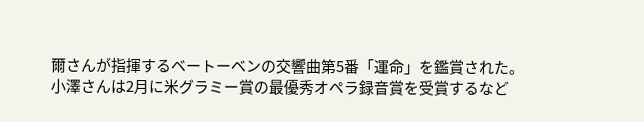爾さんが指揮するベートーベンの交響曲第5番「運命」を鑑賞された。
小澤さんは2月に米グラミー賞の最優秀オペラ録音賞を受賞するなど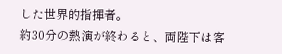した世界的指揮者。
約30分の熱演が終わると、両陛下は客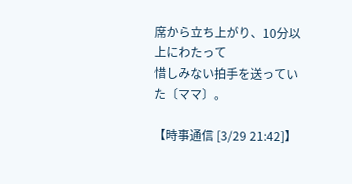席から立ち上がり、10分以上にわたって
惜しみない拍手を送っていた〔ママ〕。

【時事通信 [3/29 21:42]】